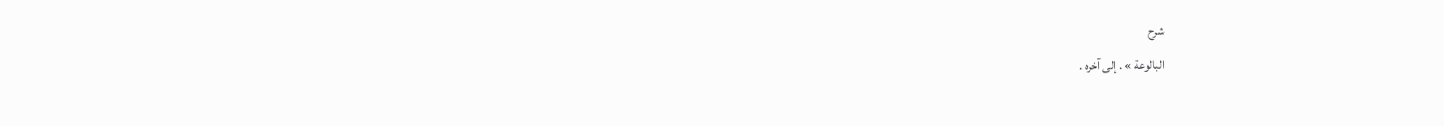شرح
البالوعة » . إلى آخره .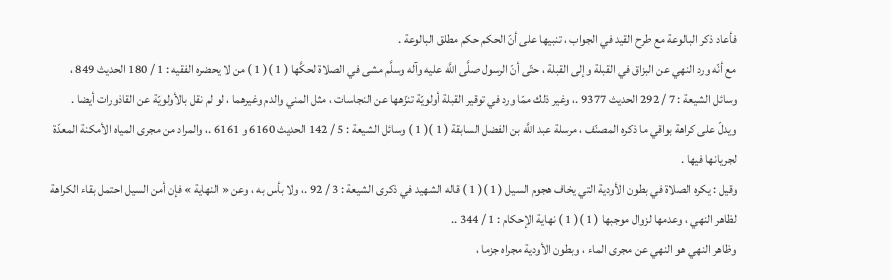فأعاد ذكر البالوعة مع طرح القيد في الجواب ، تنبيها على أنّ الحكم حكم مطلق البالوعة .
مع أنّه ورد النهي عن البزاق في القبلة وإلى القبلة ، حتّى أنّ الرسول صلَّى اللَّه عليه وآله وسلَّم مشى في الصلاة لحكَّها ( 1 )( 1 ) من لا يحضره الفقيه : 1 / 180 الحديث 849 ، وسائل الشيعة : 7 / 292 الحديث 9377 .، وغير ذلك ممّا ورد في توقير القبلة أولويّة تنزّهها عن النجاسات ، مثل المني والدم وغيرهما ، لو لم نقل بالأولويّة عن القاذورات أيضا .
ويدلّ على كراهة بواقي ما ذكره المصنّف ، مرسلة عبد اللَّه بن الفضل السابقة ( 1 )( 1 ) وسائل الشيعة : 5 / 142 الحديث 6160 و 6161 .، والمراد من مجرى المياه الأمكنة المعدّة لجريانها فيها .
وقيل : يكره الصلاة في بطون الأودية التي يخاف هجوم السيل ( 1 )( 1 ) قاله الشهيد في ذكرى الشيعة : 3 / 92 .، ولا بأس به ، وعن « النهاية » فإن أمن السيل احتمل بقاء الكراهة لظاهر النهي ، وعدمها لزوال موجبها ( 1 )( 1 ) نهاية الإحكام : 1 / 344 ..
وظاهر النهي هو النهي عن مجرى الماء ، وبطون الأودية مجراه جزما ،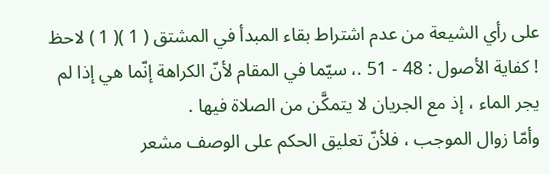على رأي الشيعة من عدم اشتراط بقاء المبدأ في المشتق ( 1 )( 1 ) لاحظ ! كفاية الأصول : 48 - 51 .، سيّما في المقام لأنّ الكراهة إنّما هي إذا لم يجر الماء ، إذ مع الجريان لا يتمكَّن من الصلاة فيها .
وأمّا زوال الموجب ، فلأنّ تعليق الحكم على الوصف مشعر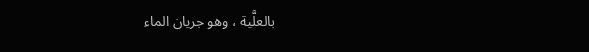بالعلَّية ، وهو جريان الماء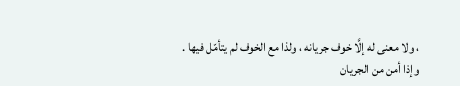، ولا معنى له إلَّا خوف جريانه ، ولذا مع الخوف لم يتأمّل فيها .
وإذا أمن من الجريان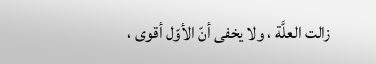زالت العلَّة ، ولا يخفى أنّ الأوّل أقوى ،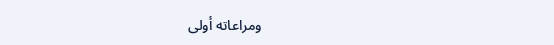ومراعاته أولى